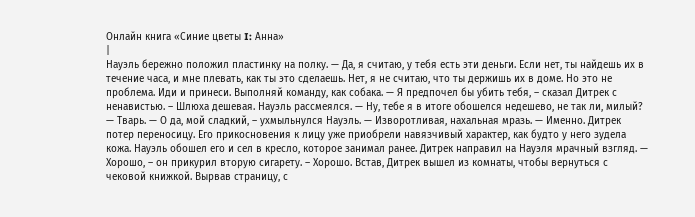Онлайн книга «Синие цветы I: Анна»
|
Науэль бережно положил пластинку на полку. — Да, я считаю, у тебя есть эти деньги. Если нет, ты найдешь их в течение часа, и мне плевать, как ты это сделаешь. Нет, я не считаю, что ты держишь их в доме. Но это не проблема. Иди и принеси. Выполняй команду, как собака. — Я предпочел бы убить тебя, – сказал Дитрек с ненавистью. – Шлюха дешевая. Науэль рассмеялся. — Ну, тебе я в итоге обошелся недешево, не так ли, милый? — Тварь. — О да, мой сладкий, – ухмыльнулся Науэль. — Изворотливая, нахальная мразь. — Именно. Дитрек потер переносицу. Его прикосновения к лицу уже приобрели навязчивый характер, как будто у него зудела кожа. Науэль обошел его и сел в кресло, которое занимал ранее. Дитрек направил на Науэля мрачный взгляд. — Хорошо, – он прикурил вторую сигарету. – Хорошо. Встав, Дитрек вышел из комнаты, чтобы вернуться с чековой книжкой. Вырвав страницу, с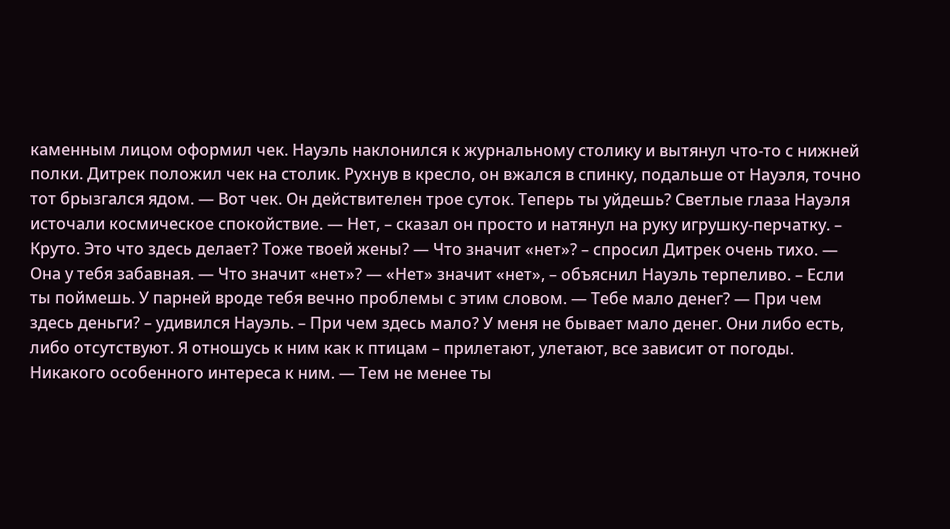каменным лицом оформил чек. Науэль наклонился к журнальному столику и вытянул что-то с нижней полки. Дитрек положил чек на столик. Рухнув в кресло, он вжался в спинку, подальше от Науэля, точно тот брызгался ядом. — Вот чек. Он действителен трое суток. Теперь ты уйдешь? Светлые глаза Науэля источали космическое спокойствие. — Нет, – сказал он просто и натянул на руку игрушку-перчатку. – Круто. Это что здесь делает? Тоже твоей жены? — Что значит «нет»? – спросил Дитрек очень тихо. — Она у тебя забавная. — Что значит «нет»? — «Нет» значит «нет», – объяснил Науэль терпеливо. – Если ты поймешь. У парней вроде тебя вечно проблемы с этим словом. — Тебе мало денег? — При чем здесь деньги? – удивился Науэль. – При чем здесь мало? У меня не бывает мало денег. Они либо есть, либо отсутствуют. Я отношусь к ним как к птицам – прилетают, улетают, все зависит от погоды. Никакого особенного интереса к ним. — Тем не менее ты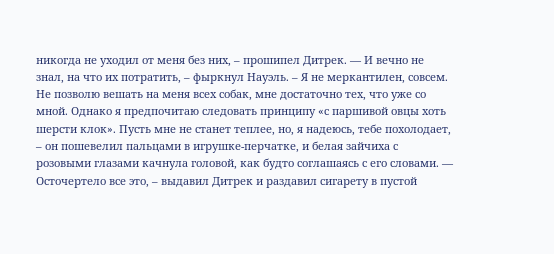никогда не уходил от меня без них, – прошипел Дитрек. — И вечно не знал, на что их потратить, – фыркнул Науэль. – Я не меркантилен, совсем. Не позволю вешать на меня всех собак, мне достаточно тех, что уже со мной. Однако я предпочитаю следовать принципу «с паршивой овцы хоть шерсти клок». Пусть мне не станет теплее, но, я надеюсь, тебе похолодает, – он пошевелил пальцами в игрушке-перчатке, и белая зайчиха с розовыми глазами качнула головой, как будто соглашаясь с его словами. — Осточертело все это, – выдавил Дитрек и раздавил сигарету в пустой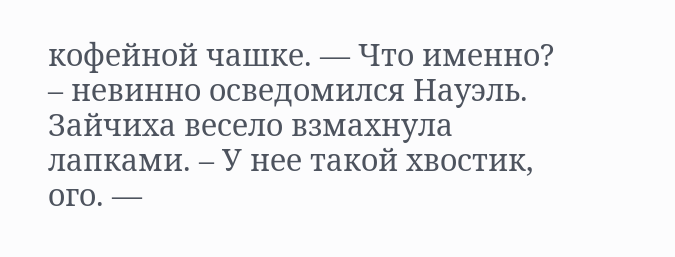кофейной чашке. — Что именно? – невинно осведомился Науэль. Зайчиха весело взмахнула лапками. – У нее такой хвостик, ого. —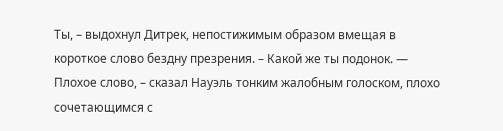Ты, – выдохнул Дитрек, непостижимым образом вмещая в короткое слово бездну презрения. – Какой же ты подонок. — Плохое слово, – сказал Науэль тонким жалобным голоском, плохо сочетающимся с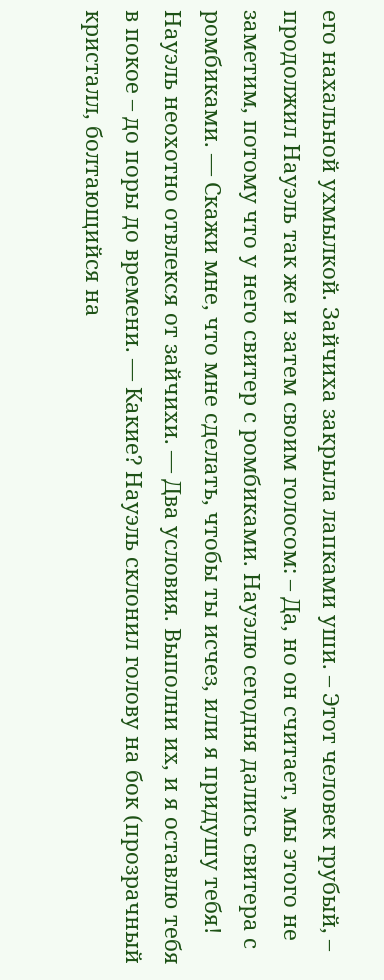его нахальной ухмылкой. Зайчиха закрыла лапками уши. – Этот человек грубый, – продолжил Науэль так же и затем своим голосом: – Да, но он считает, мы этого не заметим, потому что у него свитер с ромбиками. Науэлю сегодня дались свитера с ромбиками. — Скажи мне, что мне сделать, чтобы ты исчез, или я придушу тебя! Науэль неохотно отвлекся от зайчихи. — Два условия. Выполни их, и я оставлю тебя в покое – до поры до времени. — Какие? Науэль склонил голову на бок (прозрачный кристалл, болтающийся на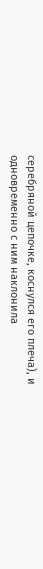серебряной цепочке, коснулся его плеча), и одновременно с ним наклонила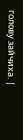голову зайчиха. |